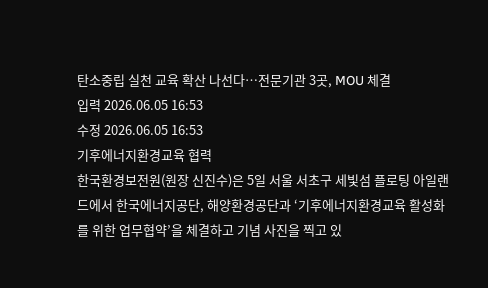탄소중립 실천 교육 확산 나선다…전문기관 3곳, MOU 체결
입력 2026.06.05 16:53
수정 2026.06.05 16:53
기후에너지환경교육 협력
한국환경보전원(원장 신진수)은 5일 서울 서초구 세빛섬 플로팅 아일랜드에서 한국에너지공단, 해양환경공단과 ‘기후에너지환경교육 활성화를 위한 업무협약’을 체결하고 기념 사진을 찍고 있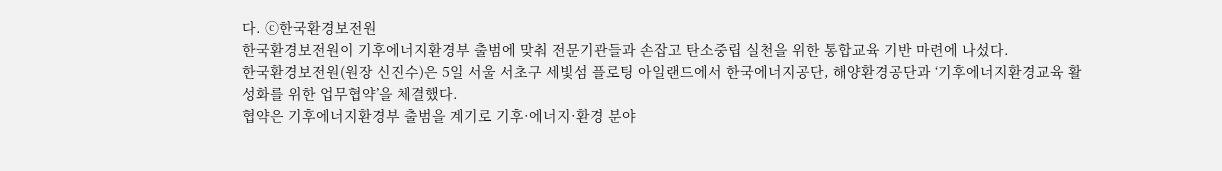다. ⓒ한국환경보전원
한국환경보전원이 기후에너지환경부 출범에 맞춰 전문기관들과 손잡고 탄소중립 실천을 위한 통합교육 기반 마련에 나섰다.
한국환경보전원(원장 신진수)은 5일 서울 서초구 세빛섬 플로팅 아일랜드에서 한국에너지공단, 해양환경공단과 ‘기후에너지환경교육 활성화를 위한 업무협약’을 체결했다.
협약은 기후에너지환경부 출범을 계기로 기후·에너지·환경 분야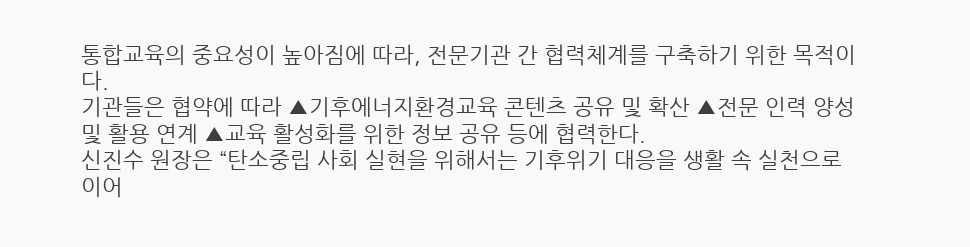통합교육의 중요성이 높아짐에 따라, 전문기관 간 협력체계를 구축하기 위한 목적이다.
기관들은 협약에 따라 ▲기후에너지환경교육 콘텐츠 공유 및 확산 ▲전문 인력 양성 및 활용 연계 ▲교육 활성화를 위한 정보 공유 등에 협력한다.
신진수 원장은 “탄소중립 사회 실현을 위해서는 기후위기 대응을 생활 속 실천으로 이어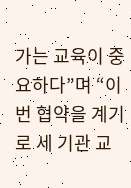가는 교육이 중요하다”며 “이번 협약을 계기로 세 기관 교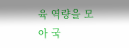육 역량을 모아 국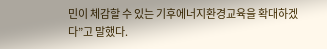민이 체감할 수 있는 기후에너지환경교육을 확대하겠다”고 말했다.